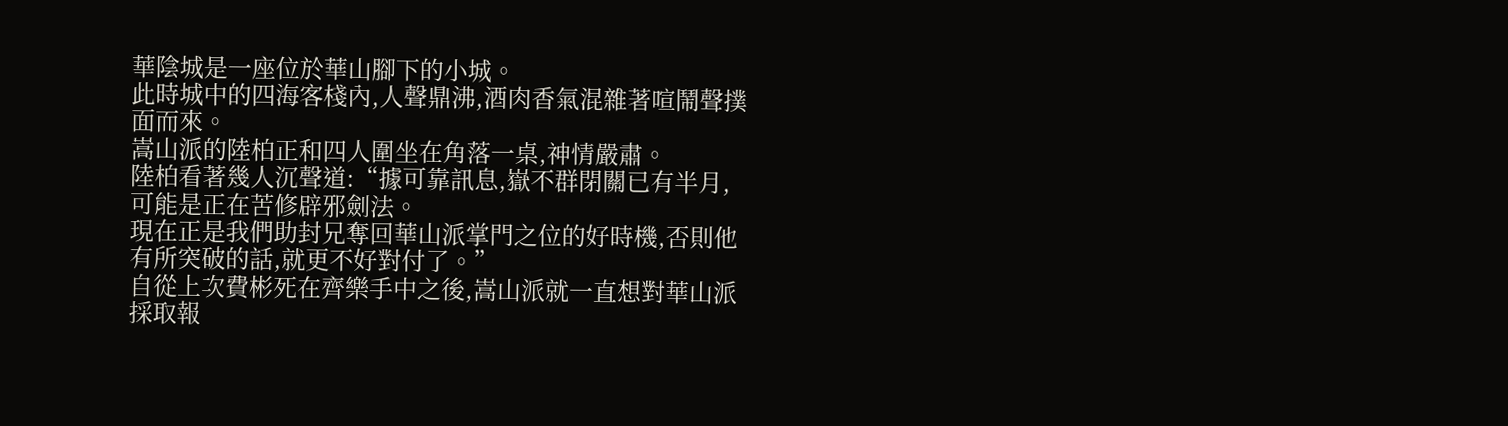華陰城是一座位於華山腳下的小城。
此時城中的四海客棧內,人聲鼎沸,酒肉香氣混雜著喧鬧聲撲面而來。
嵩山派的陸柏正和四人圍坐在角落一桌,神情嚴肅。
陸柏看著幾人沉聲道:“據可靠訊息,嶽不群閉關已有半月,可能是正在苦修辟邪劍法。
現在正是我們助封兄奪回華山派掌門之位的好時機,否則他有所突破的話,就更不好對付了。”
自從上次費彬死在齊樂手中之後,嵩山派就一直想對華山派採取報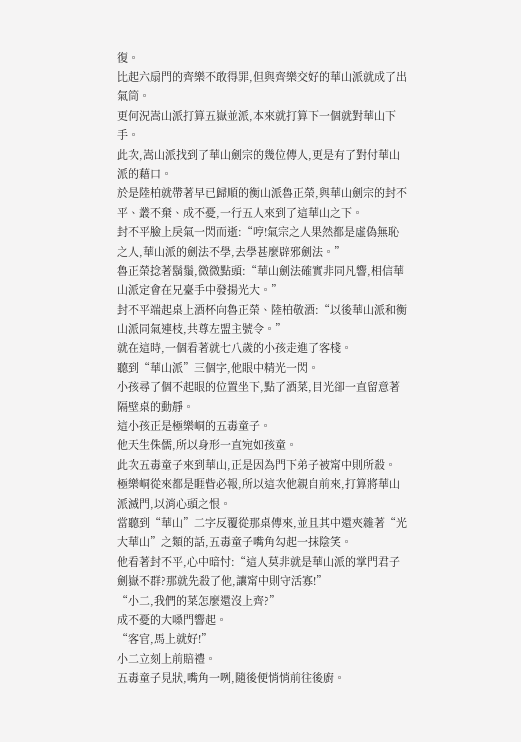復。
比起六扇門的齊樂不敢得罪,但與齊樂交好的華山派就成了出氣筒。
更何況嵩山派打算五嶽並派,本來就打算下一個就對華山下手。
此次,嵩山派找到了華山劍宗的幾位傳人,更是有了對付華山派的藉口。
於是陸柏就帶著早已歸順的衡山派魯正榮,與華山劍宗的封不平、叢不棄、成不憂,一行五人來到了這華山之下。
封不平臉上戾氣一閃而逝:“哼!氣宗之人果然都是虛偽無恥之人,華山派的劍法不學,去學甚麼辟邪劍法。”
魯正榮捻著鬍鬚,微微點頭:“華山劍法確實非同凡響,相信華山派定會在兄臺手中發揚光大。”
封不平端起桌上酒杯向魯正榮、陸柏敬酒:“以後華山派和衡山派同氣連枝,共尊左盟主號令。”
就在這時,一個看著就七八歲的小孩走進了客棧。
聽到“華山派”三個字,他眼中精光一閃。
小孩尋了個不起眼的位置坐下,點了酒菜,目光卻一直留意著隔壁桌的動靜。
這小孩正是極樂峒的五毒童子。
他天生侏儒,所以身形一直宛如孩童。
此次五毒童子來到華山,正是因為門下弟子被甯中則所殺。
極樂峒從來都是睚眥必報,所以這次他親自前來,打算將華山派滅門,以消心頭之恨。
當聽到“華山”二字反覆從那桌傳來,並且其中還夾雜著“光大華山”之類的話,五毒童子嘴角勾起一抹陰笑。
他看著封不平,心中暗忖:“這人莫非就是華山派的掌門君子劍嶽不群?那就先殺了他,讓甯中則守活寡!”
“小二,我們的菜怎麼還沒上齊?”
成不憂的大嗓門響起。
“客官,馬上就好!”
小二立刻上前賠禮。
五毒童子見狀,嘴角一咧,隨後便悄悄前往後廚。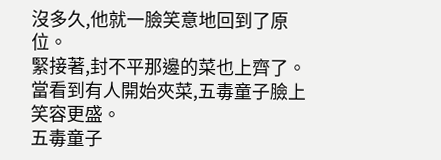沒多久,他就一臉笑意地回到了原位。
緊接著,封不平那邊的菜也上齊了。
當看到有人開始夾菜,五毒童子臉上笑容更盛。
五毒童子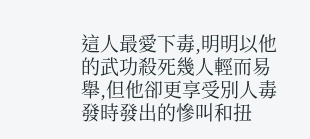這人最愛下毒,明明以他的武功殺死幾人輕而易舉,但他卻更享受別人毒發時發出的慘叫和扭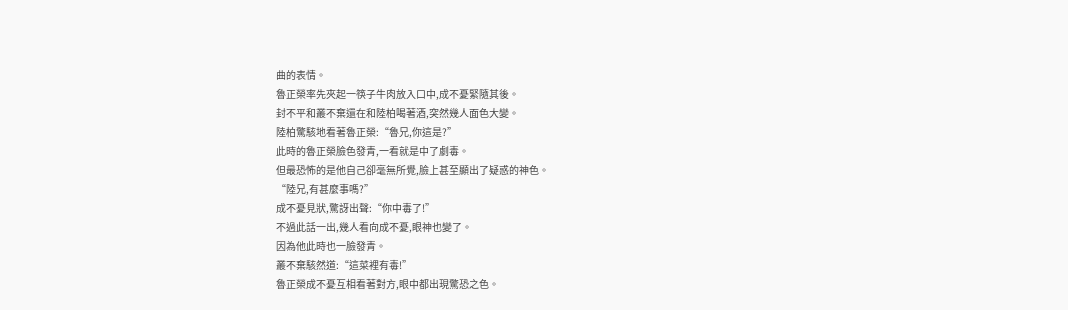曲的表情。
魯正榮率先夾起一筷子牛肉放入口中,成不憂緊隨其後。
封不平和叢不棄還在和陸柏喝著酒,突然幾人面色大變。
陸柏驚駭地看著魯正榮:“魯兄,你這是?”
此時的魯正榮臉色發青,一看就是中了劇毒。
但最恐怖的是他自己卻毫無所覺,臉上甚至顯出了疑惑的神色。
“陸兄,有甚麼事嗎?”
成不憂見狀,驚訝出聲:“你中毒了!”
不過此話一出,幾人看向成不憂,眼神也變了。
因為他此時也一臉發青。
叢不棄駭然道:“這菜裡有毒!”
魯正榮成不憂互相看著對方,眼中都出現驚恐之色。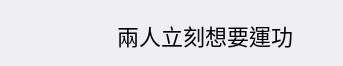兩人立刻想要運功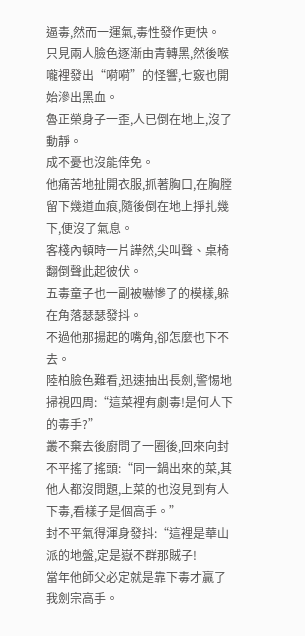逼毒,然而一運氣,毒性發作更快。
只見兩人臉色逐漸由青轉黑,然後喉嚨裡發出“嗬嗬”的怪響,七竅也開始滲出黑血。
魯正榮身子一歪,人已倒在地上,沒了動靜。
成不憂也沒能倖免。
他痛苦地扯開衣服,抓著胸口,在胸膛留下幾道血痕,隨後倒在地上掙扎幾下,便沒了氣息。
客棧內頓時一片譁然,尖叫聲、桌椅翻倒聲此起彼伏。
五毒童子也一副被嚇慘了的模樣,躲在角落瑟瑟發抖。
不過他那揚起的嘴角,卻怎麼也下不去。
陸柏臉色難看,迅速抽出長劍,警惕地掃視四周:“這菜裡有劇毒!是何人下的毒手?”
叢不棄去後廚問了一圈後,回來向封不平搖了搖頭:“同一鍋出來的菜,其他人都沒問題,上菜的也沒見到有人下毒,看樣子是個高手。”
封不平氣得渾身發抖:“這裡是華山派的地盤,定是嶽不群那賊子!
當年他師父必定就是靠下毒才贏了我劍宗高手。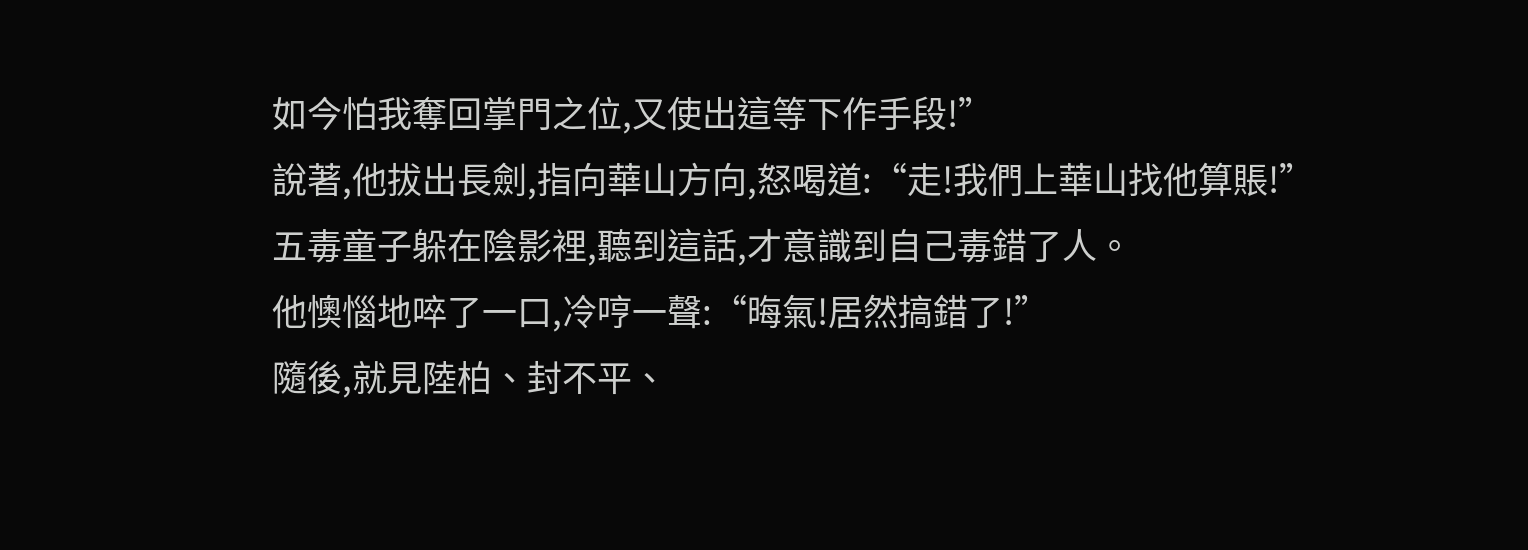如今怕我奪回掌門之位,又使出這等下作手段!”
說著,他拔出長劍,指向華山方向,怒喝道:“走!我們上華山找他算賬!”
五毒童子躲在陰影裡,聽到這話,才意識到自己毒錯了人。
他懊惱地啐了一口,冷哼一聲:“晦氣!居然搞錯了!”
隨後,就見陸柏、封不平、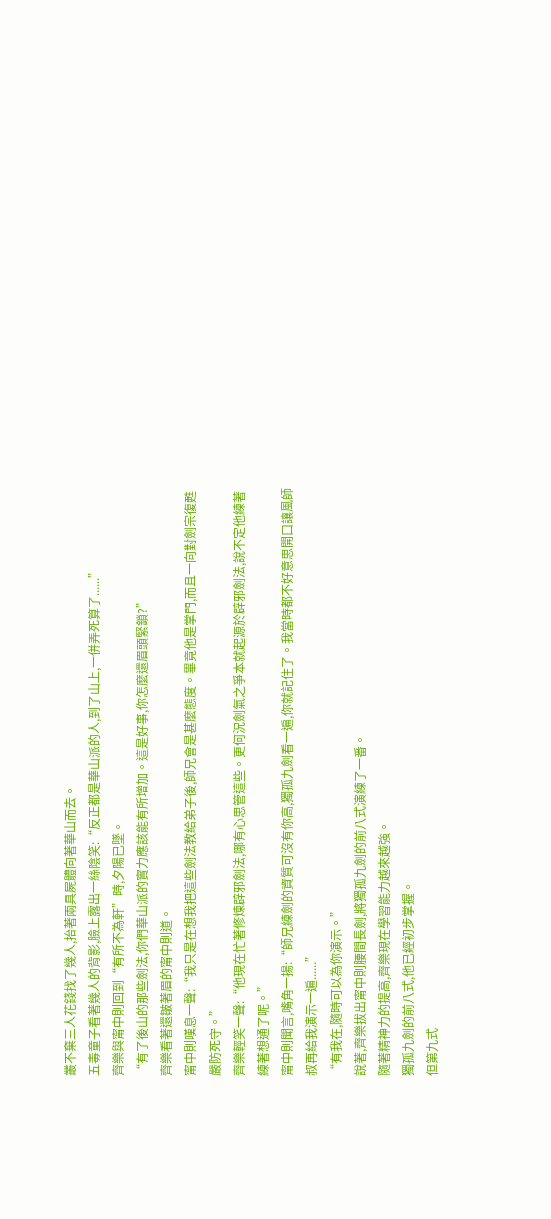叢不棄三人花錢找了幾人,抬著兩具屍體向著華山而去。
五毒童子看著幾人的背影,臉上露出一絲陰笑:“反正都是華山派的人,到了山上,一併弄死算了......”
齊樂與甯中則回到“有所不為軒”時,夕陽已墜。
“有了後山的那些劍法,你們華山派的實力應該能有所增加。這是好事,你怎麼還眉頭緊鎖?”
齊樂看著還皺著眉的甯中則道。
甯中則嘆息一聲:“我只是在想我把這些劍法教給弟子後,師兄會是甚麼態度。畢竟他是掌門,而且一向對劍宗復甦嚴防死守。”
齊樂輕笑一聲:“他現在忙著修煉辟邪劍法,哪有心思管這些。更何況劍氣之爭本就起源於辟邪劍法,說不定他練著練著想通了呢。”
甯中則聞言,嘴角一揚:“師兄練劍的資質可沒有你高,獨孤九劍看一遍,你就記住了。我當時都不好意思開口讓風師叔再給我演示一遍......”
“有我在,隨時可以為你演示。”
說著,齊樂拔出甯中則腰間長劍,將獨孤九劍的前八式演練了一番。
隨著精神力的提高,齊樂現在學習能力越來越強。
獨孤九劍的前八式,他已經初步掌握。
但第九式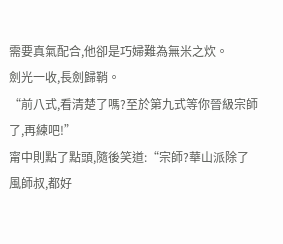需要真氣配合,他卻是巧婦難為無米之炊。
劍光一收,長劍歸鞘。
“前八式,看清楚了嗎?至於第九式等你晉級宗師了,再練吧!”
甯中則點了點頭,隨後笑道:“宗師?華山派除了風師叔,都好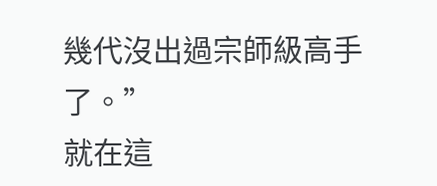幾代沒出過宗師級高手了。”
就在這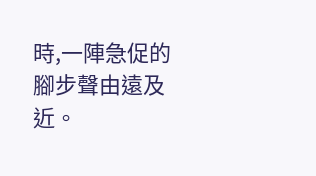時,一陣急促的腳步聲由遠及近。